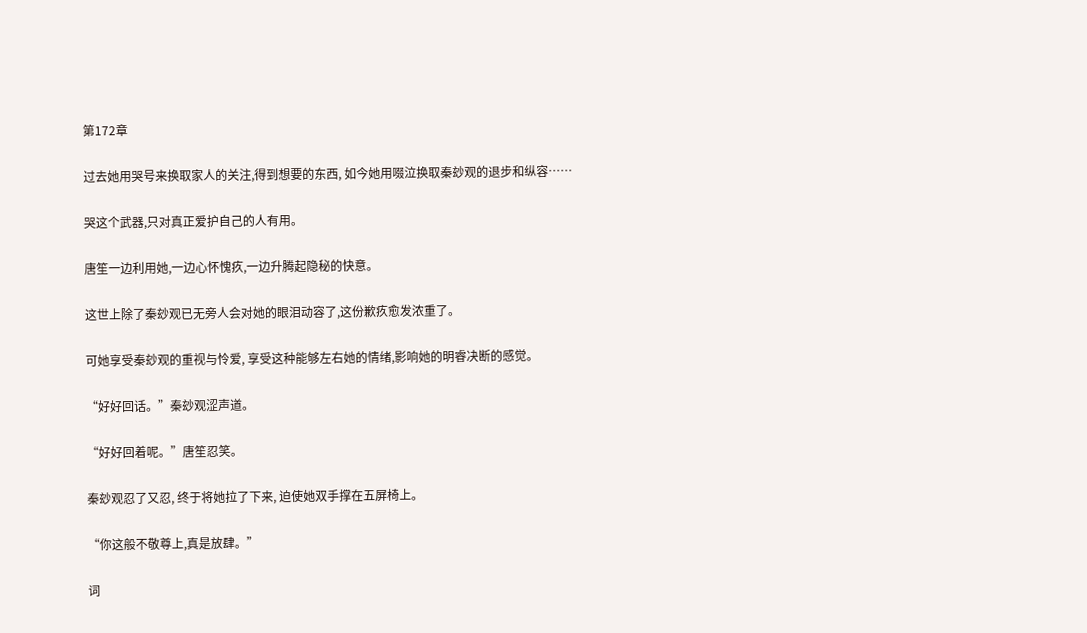第172章

过去她用哭号来换取家人的关注,得到想要的东西, 如今她用啜泣换取秦玅观的退步和纵容……

哭这个武器,只对真正爱护自己的人有用。

唐笙一边利用她,一边心怀愧疚,一边升腾起隐秘的快意。

这世上除了秦玅观已无旁人会对她的眼泪动容了,这份歉疚愈发浓重了。

可她享受秦玅观的重视与怜爱, 享受这种能够左右她的情绪,影响她的明睿决断的感觉。

“好好回话。”秦玅观涩声道。

“好好回着呢。”唐笙忍笑。

秦玅观忍了又忍, 终于将她拉了下来, 迫使她双手撑在五屏椅上。

“你这般不敬尊上,真是放肆。”

词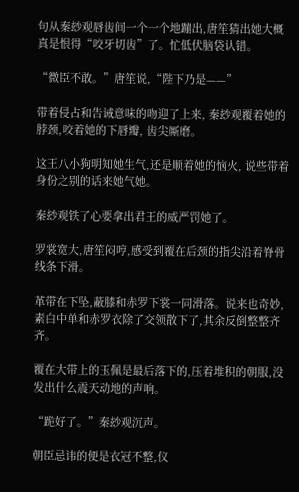句从秦玅观唇齿间一个一个地蹦出,唐笙猜出她大概真是恨得“咬牙切齿”了。忙低伏脑袋认错。

“微臣不敢。”唐笙说,“陛下乃是——”

带着侵占和告诫意味的吻迎了上来, 秦玅观覆着她的脖颈,咬着她的下唇瓣, 齿尖厮磨。

这王八小狗明知她生气,还是顺着她的恼火, 说些带着身份之别的话来她气她。

秦玅观铁了心要拿出君王的威严罚她了。

罗裳宽大,唐笙闷哼,感受到覆在后颈的指尖沿着脊骨线条下滑。

革带在下坠,蔽膝和赤罗下裳一同滑落。说来也奇妙,素白中单和赤罗衣除了交领散下了,其余反倒整整齐齐。

覆在大带上的玉佩是最后落下的,压着堆积的朝服,没发出什么震天动地的声响。

“跪好了。”秦玅观沉声。

朝臣忌讳的便是衣冠不整,仪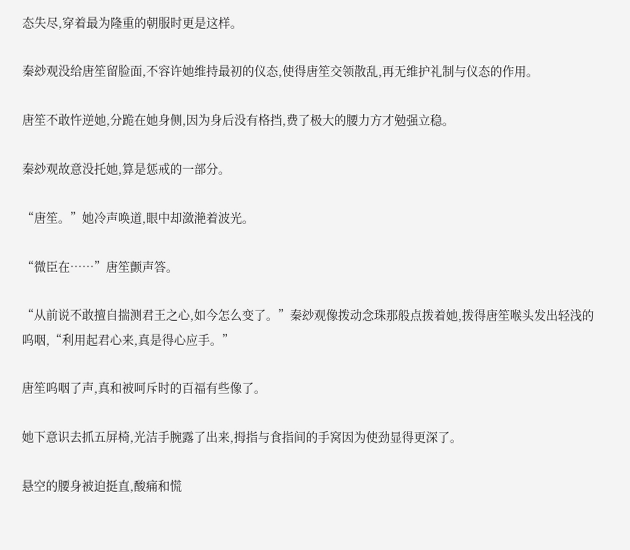态失尽,穿着最为隆重的朝服时更是这样。

秦玅观没给唐笙留脸面,不容许她维持最初的仪态,使得唐笙交领散乱,再无维护礼制与仪态的作用。

唐笙不敢忤逆她,分跪在她身侧,因为身后没有格挡,费了极大的腰力方才勉强立稳。

秦玅观故意没托她,算是惩戒的一部分。

“唐笙。”她冷声唤道,眼中却潋滟着波光。

“微臣在……”唐笙颤声答。

“从前说不敢擅自揣测君王之心,如今怎么变了。”秦玅观像拨动念珠那般点拨着她,拨得唐笙喉头发出轻浅的呜咽,“利用起君心来,真是得心应手。”

唐笙呜咽了声,真和被呵斥时的百福有些像了。

她下意识去抓五屏椅,光洁手腕露了出来,拇指与食指间的手窝因为使劲显得更深了。

悬空的腰身被迫挺直,酸痛和慌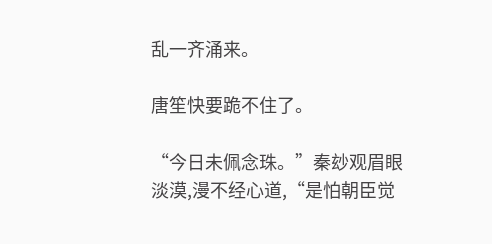乱一齐涌来。

唐笙快要跪不住了。

“今日未佩念珠。”秦玅观眉眼淡漠,漫不经心道,“是怕朝臣觉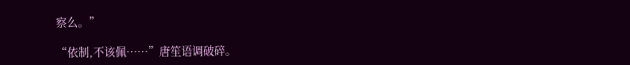察么。”

“依制,不该佩……”唐笙语调破碎。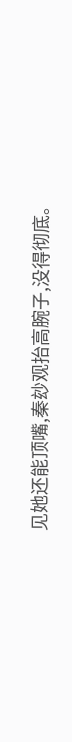见她还能顶嘴,秦玅观抬高腕子,没得彻底。